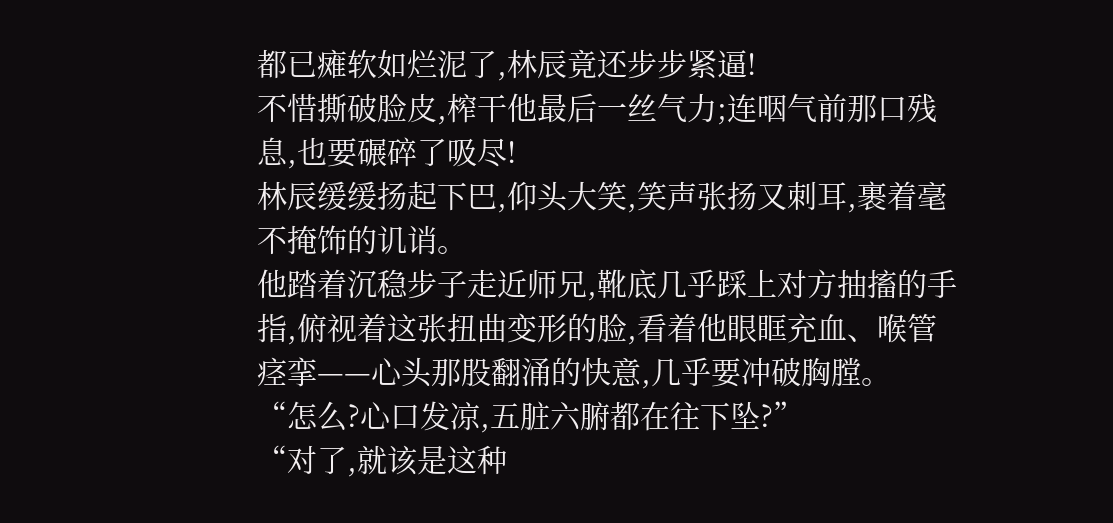都已瘫软如烂泥了,林辰竟还步步紧逼!
不惜撕破脸皮,榨干他最后一丝气力;连咽气前那口残息,也要碾碎了吸尽!
林辰缓缓扬起下巴,仰头大笑,笑声张扬又刺耳,裹着毫不掩饰的讥诮。
他踏着沉稳步子走近师兄,靴底几乎踩上对方抽搐的手指,俯视着这张扭曲变形的脸,看着他眼眶充血、喉管痉挛——心头那股翻涌的快意,几乎要冲破胸膛。
“怎么?心口发凉,五脏六腑都在往下坠?”
“对了,就该是这种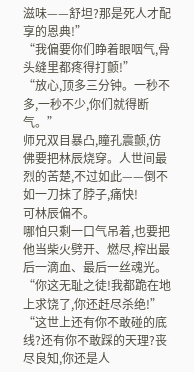滋味——舒坦?那是死人才配享的恩典!”
“我偏要你们睁着眼咽气,骨头缝里都疼得打颤!”
“放心,顶多三分钟。一秒不多,一秒不少,你们就得断气。”
师兄双目暴凸,瞳孔震颤,仿佛要把林辰烧穿。人世间最烈的苦楚,不过如此——倒不如一刀抹了脖子,痛快!
可林辰偏不。
哪怕只剩一口气吊着,也要把他当柴火劈开、燃尽,榨出最后一滴血、最后一丝魂光。
“你这无耻之徒!我都跪在地上求饶了,你还赶尽杀绝!”
“这世上还有你不敢碰的底线?还有你不敢踩的天理?丧尽良知,你还是人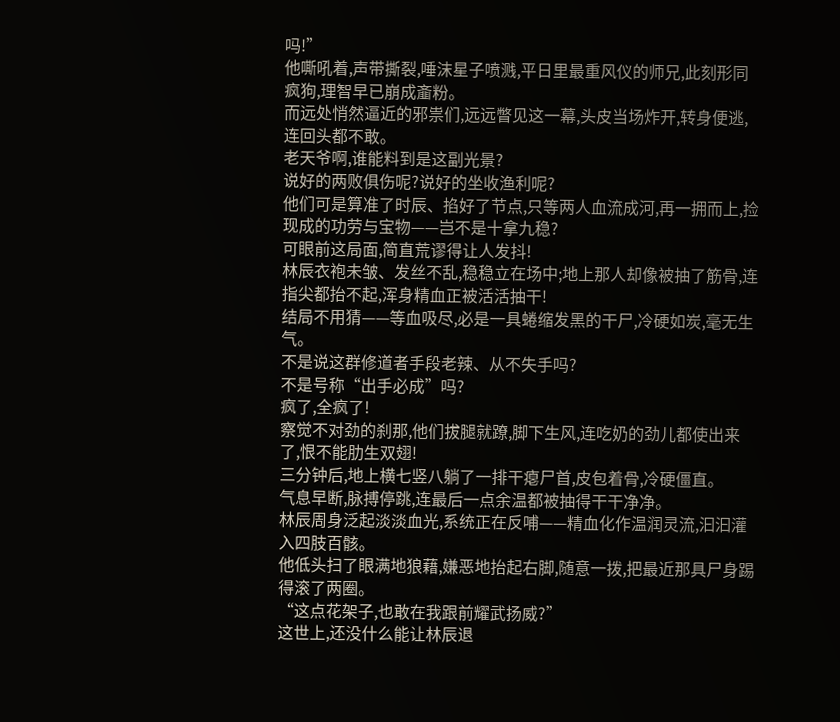吗!”
他嘶吼着,声带撕裂,唾沫星子喷溅,平日里最重风仪的师兄,此刻形同疯狗,理智早已崩成齑粉。
而远处悄然逼近的邪祟们,远远瞥见这一幕,头皮当场炸开,转身便逃,连回头都不敢。
老天爷啊,谁能料到是这副光景?
说好的两败俱伤呢?说好的坐收渔利呢?
他们可是算准了时辰、掐好了节点,只等两人血流成河,再一拥而上,捡现成的功劳与宝物——岂不是十拿九稳?
可眼前这局面,简直荒谬得让人发抖!
林辰衣袍未皱、发丝不乱,稳稳立在场中;地上那人却像被抽了筋骨,连指尖都抬不起,浑身精血正被活活抽干!
结局不用猜——等血吸尽,必是一具蜷缩发黑的干尸,冷硬如炭,毫无生气。
不是说这群修道者手段老辣、从不失手吗?
不是号称“出手必成”吗?
疯了,全疯了!
察觉不对劲的刹那,他们拔腿就蹽,脚下生风,连吃奶的劲儿都使出来了,恨不能肋生双翅!
三分钟后,地上横七竖八躺了一排干瘪尸首,皮包着骨,冷硬僵直。
气息早断,脉搏停跳,连最后一点余温都被抽得干干净净。
林辰周身泛起淡淡血光,系统正在反哺——精血化作温润灵流,汩汩灌入四肢百骸。
他低头扫了眼满地狼藉,嫌恶地抬起右脚,随意一拨,把最近那具尸身踢得滚了两圈。
“这点花架子,也敢在我跟前耀武扬威?”
这世上,还没什么能让林辰退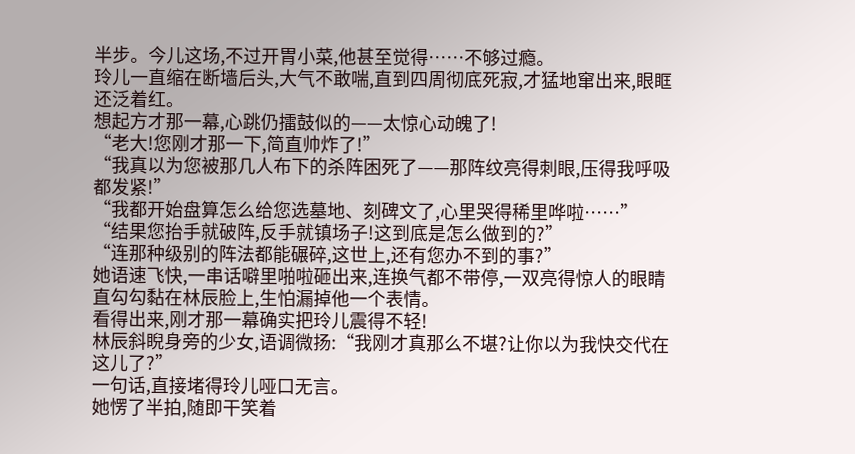半步。今儿这场,不过开胃小菜,他甚至觉得……不够过瘾。
玲儿一直缩在断墙后头,大气不敢喘,直到四周彻底死寂,才猛地窜出来,眼眶还泛着红。
想起方才那一幕,心跳仍擂鼓似的——太惊心动魄了!
“老大!您刚才那一下,简直帅炸了!”
“我真以为您被那几人布下的杀阵困死了——那阵纹亮得刺眼,压得我呼吸都发紧!”
“我都开始盘算怎么给您选墓地、刻碑文了,心里哭得稀里哗啦……”
“结果您抬手就破阵,反手就镇场子!这到底是怎么做到的?”
“连那种级别的阵法都能碾碎,这世上,还有您办不到的事?”
她语速飞快,一串话噼里啪啦砸出来,连换气都不带停,一双亮得惊人的眼睛直勾勾黏在林辰脸上,生怕漏掉他一个表情。
看得出来,刚才那一幕确实把玲儿震得不轻!
林辰斜睨身旁的少女,语调微扬:“我刚才真那么不堪?让你以为我快交代在这儿了?”
一句话,直接堵得玲儿哑口无言。
她愣了半拍,随即干笑着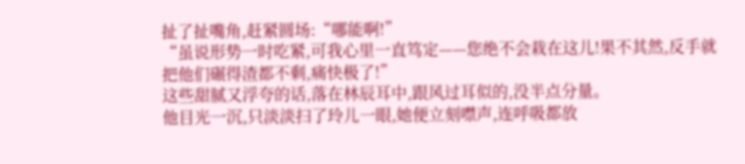扯了扯嘴角,赶紧圆场:“哪能啊!”
“虽说形势一时吃紧,可我心里一直笃定——您绝不会栽在这儿!果不其然,反手就把他们碾得渣都不剩,痛快极了!”
这些甜腻又浮夸的话,落在林辰耳中,跟风过耳似的,没半点分量。
他目光一沉,只淡淡扫了玲儿一眼,她便立刻噤声,连呼吸都放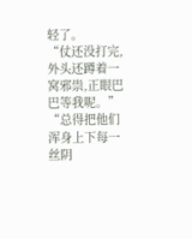轻了。
“仗还没打完,外头还蹲着一窝邪祟,正眼巴巴等我呢。”
“总得把他们浑身上下每一丝阴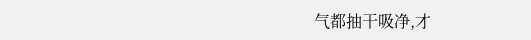气都抽干吸净,才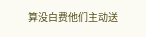算没白费他们主动送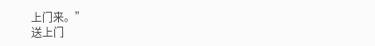上门来。”
送上门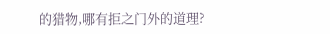的猎物,哪有拒之门外的道理?